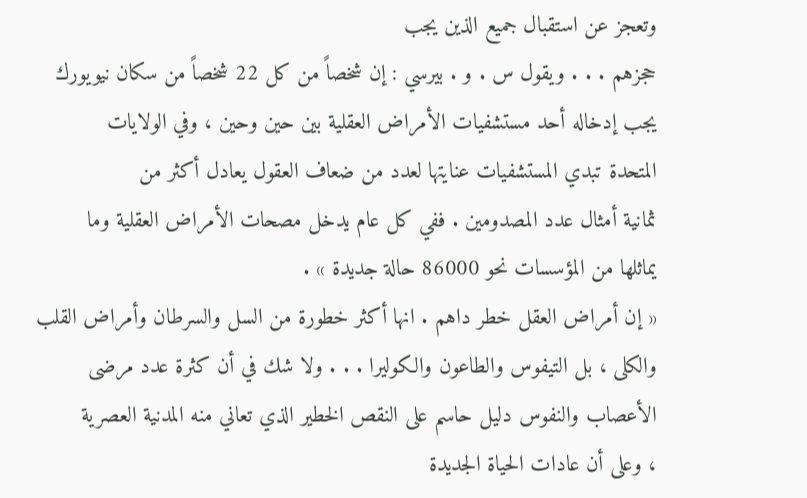وتعجز عن استقبال جميع الذين يجب
حجزهم . . . ويقول س . و . بيرسي : إن شخصاً من كل 22 شخصاً من سكان نيويورك
يجب إدخاله أحد مستشفيات الأمراض العقلية بين حين وحين ، وفي الولايات
المتحدة تبدي المستشفيات عنايتها لعدد من ضعاف العقول يعادل أكثر من
ثمانية أمثال عدد المصدومين . ففي كل عام يدخل مصحات الأمراض العقلية وما
يماثلها من المؤسسات نحو 86000 حالة جديدة » .
« إن أمراض العقل خطر داهم . انها أكثر خطورة من السل والسرطان وأمراض القلب
والكلى ، بل التيفوس والطاعون والكوليرا . . . ولا شك في أن كثرة عدد مرضى
الأعصاب والنفوس دليل حاسم على النقص الخطير الذي تعاني منه المدنية العصرية
، وعلى أن عادات الحياة الجديدة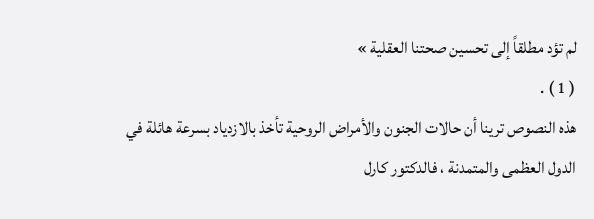لم تؤد مطلقاً إلى تحسين صحتنا العقلية »
( 1 ) .
هذه النصوص ترينا أن حالات الجنون والأمراض الروحية تأخذ بالازدياد بسرعة هائلة في
الدول العظمى والمتمدنة ، فالدكتور كارل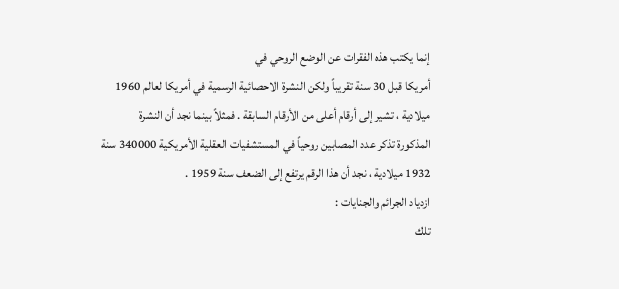إنما يكتب هذه الفقرات عن الوضع الروحي في
أمريكا قبل 30 سنة تقريباً ولكن النشرة الاحصائية الرسمية في أمريكا لعالم 1960
ميلادية ، تشير إلى أرقام أعلى من الأرقام السابقة . فمثلاً بينما نجد أن النشرة
المذكورة تذكر عدد المصابين روحياً في المستشفيات العقلية الأمريكية 340000 سنة
1932 ميلادية ، نجد أن هذا الرقم يرتفع إلى الضعف سنة 1959 .
ازدياد الجرائم والجنايات :
تلك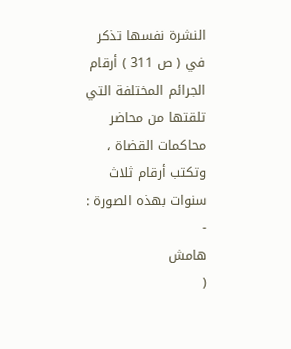النشرة نفسها تذكر في ( ص 311 ) أرقام الجرائم المختلفة التي تلقتها من محاضر
محاكمات القضاة ، وتكتب أرقام ثلاث سنوات بهذه الصورة : -
هامش
(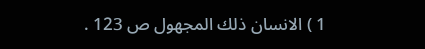1 ) الانسان ذلك المجهول ص 123 .